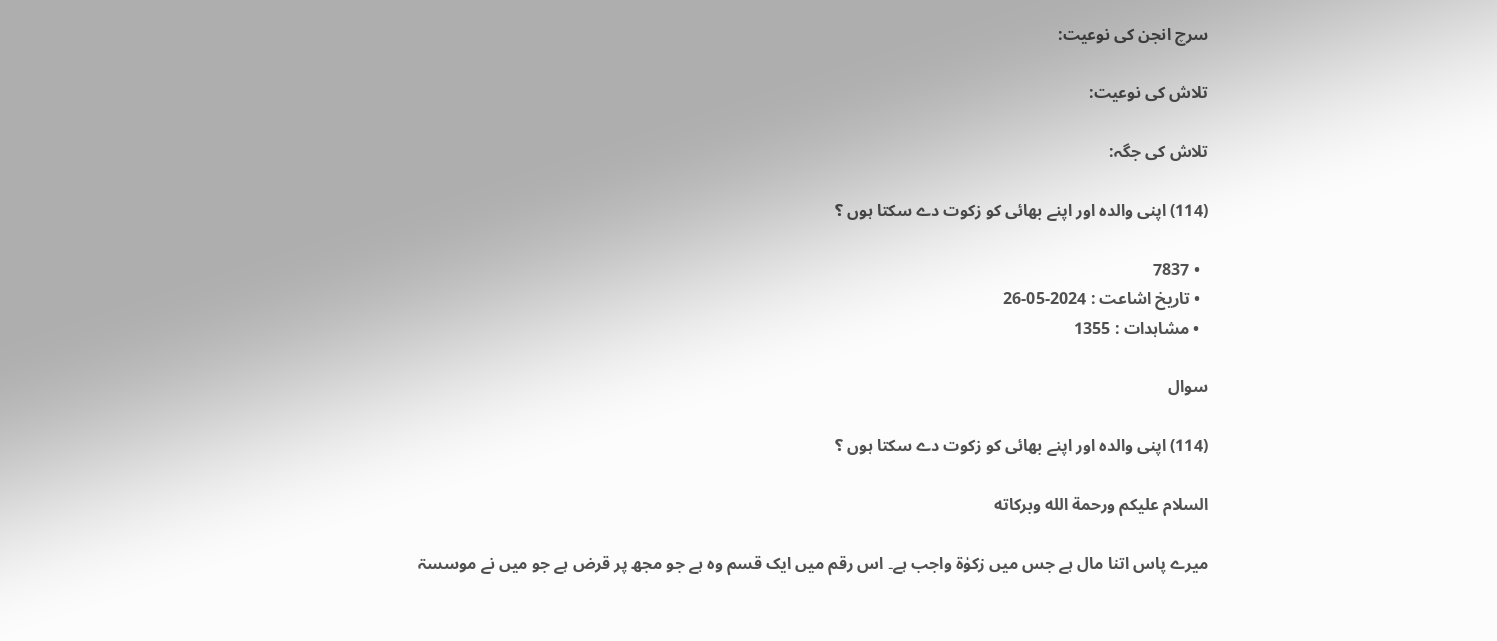سرچ انجن کی نوعیت:

تلاش کی نوعیت:

تلاش کی جگہ:

(114) اپنی والدہ اور اپنے بھائی کو زکوت دے سکتا ہوں ؟

  • 7837
  • تاریخ اشاعت : 2024-05-26
  • مشاہدات : 1355

سوال

(114) اپنی والدہ اور اپنے بھائی کو زکوت دے سکتا ہوں ؟

السلام عليكم ورحمة الله وبركاته

میرے پاس اتنا مال ہے جس میں زکوٰۃ واجب ہے۔ اس رقم میں ایک قسم وہ ہے جو مجھ پر قرض ہے جو میں نے موسسۃ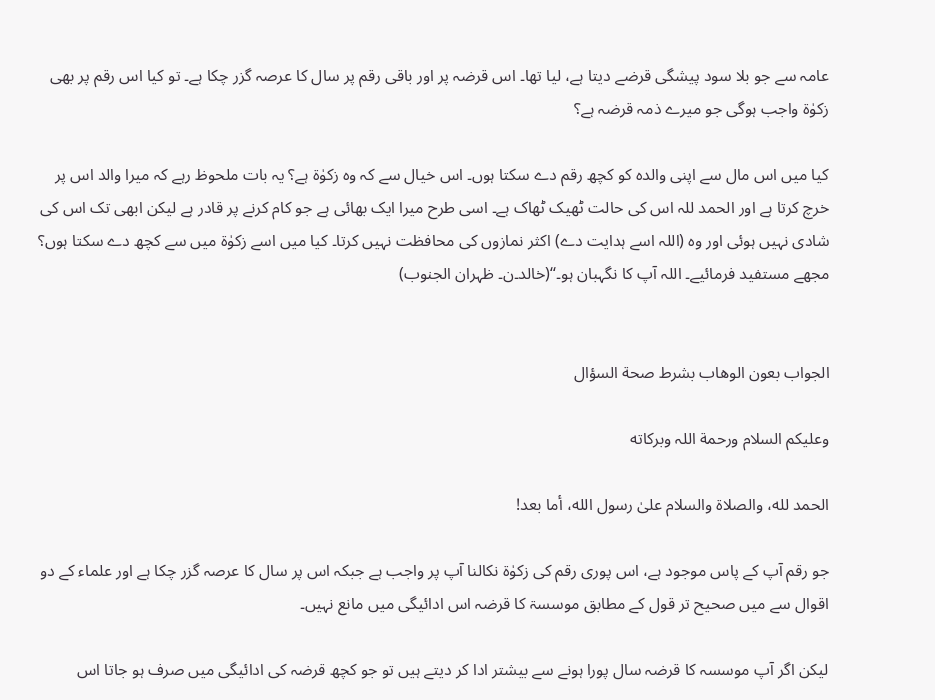عامہ سے جو بلا سود پیشگی قرضے دیتا ہے، لیا تھا۔ اس قرضہ پر اور باقی رقم پر سال کا عرصہ گزر چکا ہے۔ تو کیا اس رقم پر بھی زکوٰۃ واجب ہوگی جو میرے ذمہ قرضہ ہے؟

کیا میں اس مال سے اپنی والدہ کو کچھ رقم دے سکتا ہوں۔ اس خیال سے کہ وہ زکوٰۃ ہے؟ یہ بات ملحوظ رہے کہ میرا والد اس پر خرچ کرتا ہے اور الحمد للہ اس کی حالت ٹھیک ٹھاک ہے۔ اسی طرح میرا ایک بھائی ہے جو کام کرنے پر قادر ہے لیکن ابھی تک اس کی شادی نہیں ہوئی اور وہ (اللہ اسے ہدایت دے) اکثر نمازوں کی محافظت نہیں کرتا۔ کیا میں اسے زکوٰۃ میں سے کچھ دے سکتا ہوں؟ مجھے مستفید فرمائیے۔ اللہ آپ کا نگہبان ہو۔‘‘(خالد۔ن۔ ظہران الجنوب)


الجواب بعون الوهاب بشرط صحة السؤال

وعلیکم السلام ورحمة اللہ وبرکاته

الحمد لله، والصلاة والسلام علىٰ رسول الله، أما بعد!

جو رقم آپ کے پاس موجود ہے، اس پوری رقم کی زکوٰۃ نکالنا آپ پر واجب ہے جبکہ اس پر سال کا عرصہ گزر چکا ہے اور علماء کے دو اقوال سے میں صحیح تر قول کے مطابق موسسۃ کا قرضہ اس ادائیگی میں مانع نہیں۔

لیکن اگر آپ موسسہ کا قرضہ سال پورا ہونے سے بیشتر ادا کر دیتے ہیں تو جو کچھ قرضہ کی ادائیگی میں صرف ہو جاتا اس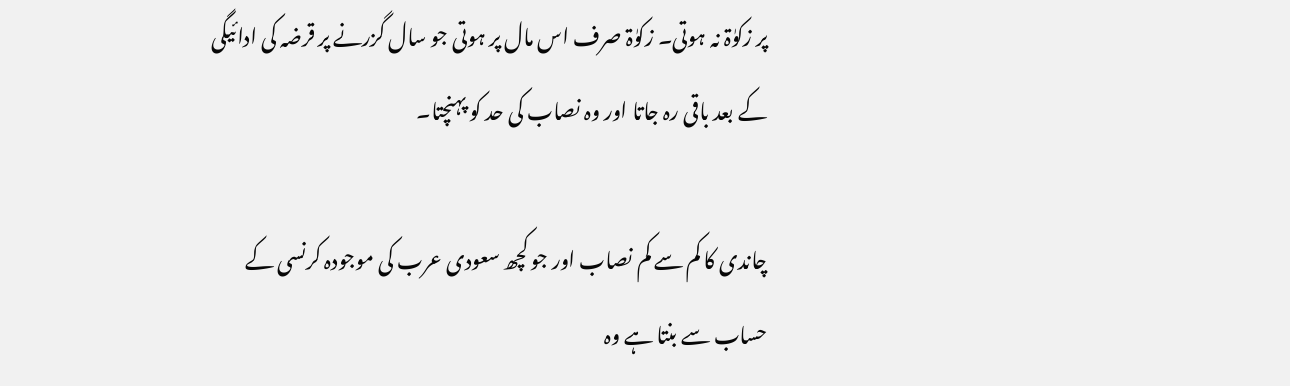پر زکوٰۃ نہ ہوتی۔ زکوٰۃ صرف اس مال پر ہوتی جو سال گزرنے پر قرضہ کی ادائیگی کے بعد باقی رہ جاتا اور وہ نصاب کی حد کو پہنچتا۔

چاندی کا کم سے کم نصاب اور جو کچھ سعودی عرب کی موجودہ کرنسی کے حساب سے بنتا ہے وہ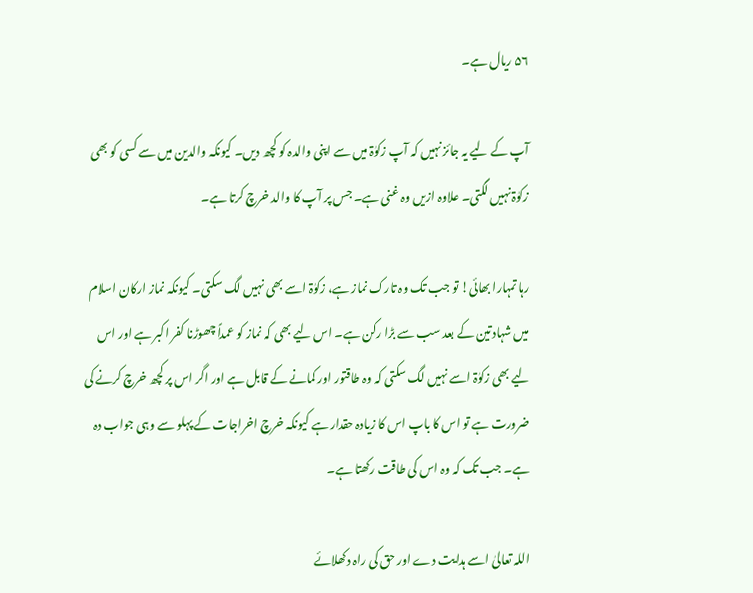۵۶ ریال ہے۔

آپ کے لیے یہ جائز نہیں کہ آپ زکوٰۃ میں سے اپنی والدہ کو کچھ دیں۔ کیونکہ والدین میں سے کسی کو بھی زکوٰۃ نہیں لگتی۔ علاوہ ازیں وہ غنی ہے۔ جس پر آپ کا والد خرچ کرتا ہے۔

رہا تمہارا بھائی! تو جب تک وہ تارک نماز ہے، زکوٰۃ اسے بھی نہیں لگ سکتی۔ کیونکہ نماز ارکان اسلام میں شہادتین کے بعد سب سے بڑا رکن ہے۔ اس لیے بھی کہ نماز کو عمداً چھوڑنا کفر اکبر ہے اور اس لیے بھی زکوٰۃ اسے نہیں لگ سکتی کہ وہ طاقتور اور کمانے کے قابل ہے اور اگر اس پر کچھ خرچ کرنے کی ضرورت ہے تو اس کا باپ اس کا زیادہ حقدار ہے کیونکہ خرچ اخراجات کے پہلو سے وہی جواب دہ ہے۔ جب تک کہ وہ اس کی طاقت رکھتا ہے۔

اللہ تعالیٰ اسے ہدایت دے اور حق کی راہ دکھلائے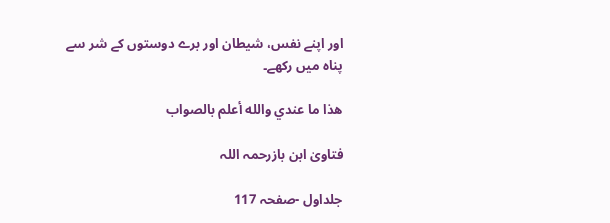اور اپنے نفس، شیطان اور برے دوستوں کے شر سے پناہ میں رکھے۔

ھذا ما عندي والله أعلم بالصواب

فتاویٰ ابن بازرحمہ اللہ

جلداول -صفحہ 117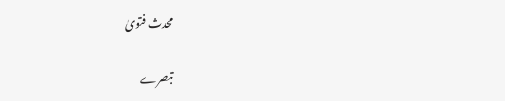محدث فتویٰ

تبصرے